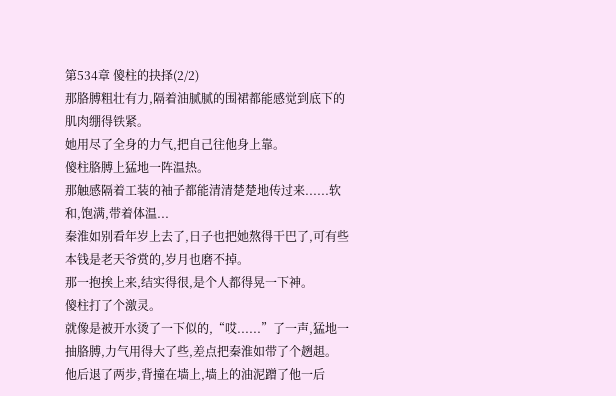第534章 傻柱的抉择(2/2)
那胳膊粗壮有力,隔着油腻腻的围裙都能感觉到底下的肌肉绷得铁紧。
她用尽了全身的力气,把自己往他身上靠。
傻柱胳膊上猛地一阵温热。
那触感隔着工装的袖子都能清清楚楚地传过来......软和,饱满,带着体温...
秦淮如别看年岁上去了,日子也把她熬得干巴了,可有些本钱是老天爷赏的,岁月也磨不掉。
那一抱挨上来,结实得很,是个人都得晃一下神。
傻柱打了个激灵。
就像是被开水烫了一下似的,“哎......”了一声,猛地一抽胳膊,力气用得大了些,差点把秦淮如带了个趔趄。
他后退了两步,背撞在墙上,墙上的油泥蹭了他一后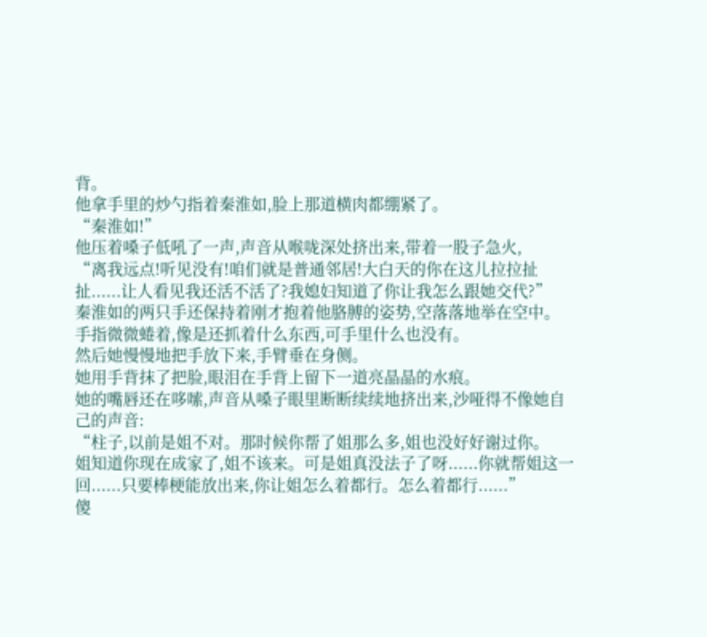背。
他拿手里的炒勺指着秦淮如,脸上那道横肉都绷紧了。
“秦淮如!”
他压着嗓子低吼了一声,声音从喉咙深处挤出来,带着一股子急火,
“离我远点!听见没有!咱们就是普通邻居!大白天的你在这儿拉拉扯扯......让人看见我还活不活了?我媳妇知道了你让我怎么跟她交代?”
秦淮如的两只手还保持着刚才抱着他胳膊的姿势,空落落地举在空中。
手指微微蜷着,像是还抓着什么东西,可手里什么也没有。
然后她慢慢地把手放下来,手臂垂在身侧。
她用手背抹了把脸,眼泪在手背上留下一道亮晶晶的水痕。
她的嘴唇还在哆嗦,声音从嗓子眼里断断续续地挤出来,沙哑得不像她自己的声音:
“柱子,以前是姐不对。那时候你帮了姐那么多,姐也没好好谢过你。
姐知道你现在成家了,姐不该来。可是姐真没法子了呀......你就帮姐这一回......只要棒梗能放出来,你让姐怎么着都行。怎么着都行......”
傻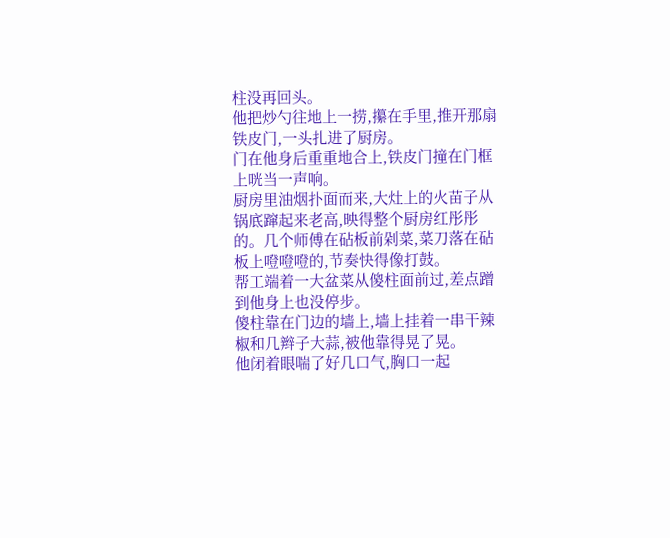柱没再回头。
他把炒勺往地上一捞,攥在手里,推开那扇铁皮门,一头扎进了厨房。
门在他身后重重地合上,铁皮门撞在门框上咣当一声响。
厨房里油烟扑面而来,大灶上的火苗子从锅底蹿起来老高,映得整个厨房红彤彤的。几个师傅在砧板前剁菜,菜刀落在砧板上噔噔噔的,节奏快得像打鼓。
帮工端着一大盆菜从傻柱面前过,差点蹭到他身上也没停步。
傻柱靠在门边的墙上,墙上挂着一串干辣椒和几辫子大蒜,被他靠得晃了晃。
他闭着眼喘了好几口气,胸口一起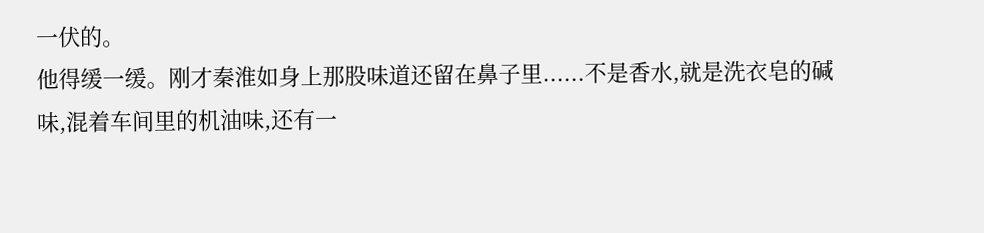一伏的。
他得缓一缓。刚才秦淮如身上那股味道还留在鼻子里......不是香水,就是洗衣皂的碱味,混着车间里的机油味,还有一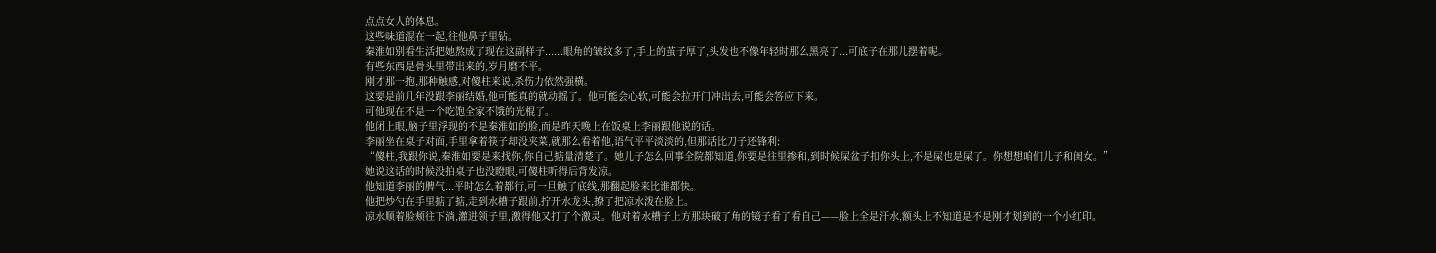点点女人的体息。
这些味道混在一起,往他鼻子里钻。
秦淮如别看生活把她熬成了现在这副样子......眼角的皱纹多了,手上的茧子厚了,头发也不像年轻时那么黑亮了...可底子在那儿摆着呢。
有些东西是骨头里带出来的,岁月磨不平。
刚才那一抱,那种触感,对傻柱来说,杀伤力依然强横。
这要是前几年没跟李丽结婚,他可能真的就动摇了。他可能会心软,可能会拉开门冲出去,可能会答应下来。
可他现在不是一个吃饱全家不饿的光棍了。
他闭上眼,脑子里浮现的不是秦淮如的脸,而是昨天晚上在饭桌上李丽跟他说的话。
李丽坐在桌子对面,手里拿着筷子却没夹菜,就那么看着他,语气平平淡淡的,但那话比刀子还锋利:
“傻柱,我跟你说,秦淮如要是来找你,你自己掂量清楚了。她儿子怎么回事全院都知道,你要是往里掺和,到时候屎盆子扣你头上,不是屎也是屎了。你想想咱们儿子和闺女。”
她说这话的时候没拍桌子也没瞪眼,可傻柱听得后背发凉。
他知道李丽的脾气...平时怎么着都行,可一旦触了底线,那翻起脸来比谁都快。
他把炒勺在手里掂了掂,走到水槽子跟前,拧开水龙头,撩了把凉水泼在脸上。
凉水顺着脸颊往下淌,灌进领子里,激得他又打了个激灵。他对着水槽子上方那块破了角的镜子看了看自己——脸上全是汗水,额头上不知道是不是刚才划到的一个小红印。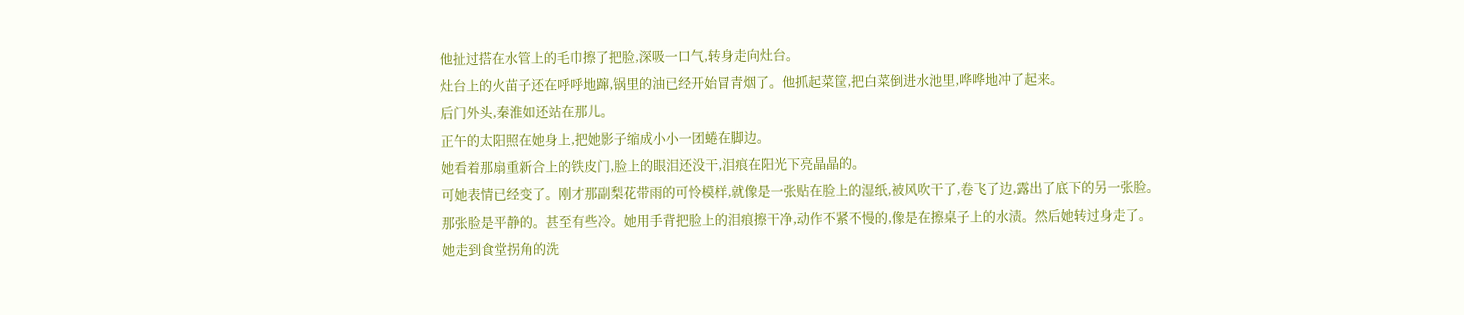他扯过搭在水管上的毛巾擦了把脸,深吸一口气,转身走向灶台。
灶台上的火苗子还在呼呼地蹿,锅里的油已经开始冒青烟了。他抓起菜筐,把白菜倒进水池里,哗哗地冲了起来。
后门外头,秦淮如还站在那儿。
正午的太阳照在她身上,把她影子缩成小小一团蜷在脚边。
她看着那扇重新合上的铁皮门,脸上的眼泪还没干,泪痕在阳光下亮晶晶的。
可她表情已经变了。刚才那副梨花带雨的可怜模样,就像是一张贴在脸上的湿纸,被风吹干了,卷飞了边,露出了底下的另一张脸。
那张脸是平静的。甚至有些冷。她用手背把脸上的泪痕擦干净,动作不紧不慢的,像是在擦桌子上的水渍。然后她转过身走了。
她走到食堂拐角的洗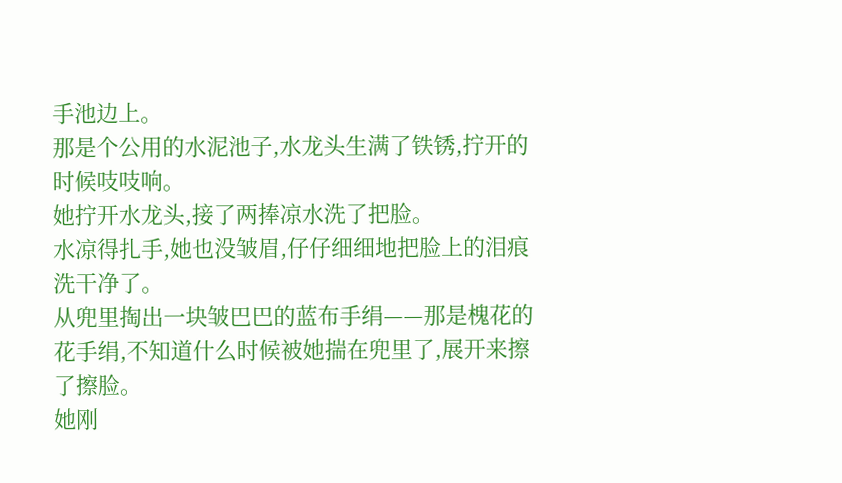手池边上。
那是个公用的水泥池子,水龙头生满了铁锈,拧开的时候吱吱响。
她拧开水龙头,接了两捧凉水洗了把脸。
水凉得扎手,她也没皱眉,仔仔细细地把脸上的泪痕洗干净了。
从兜里掏出一块皱巴巴的蓝布手绢——那是槐花的花手绢,不知道什么时候被她揣在兜里了,展开来擦了擦脸。
她刚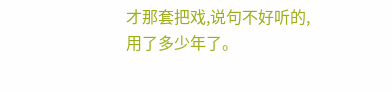才那套把戏,说句不好听的,用了多少年了。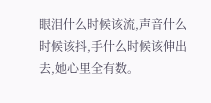眼泪什么时候该流,声音什么时候该抖,手什么时候该伸出去,她心里全有数。